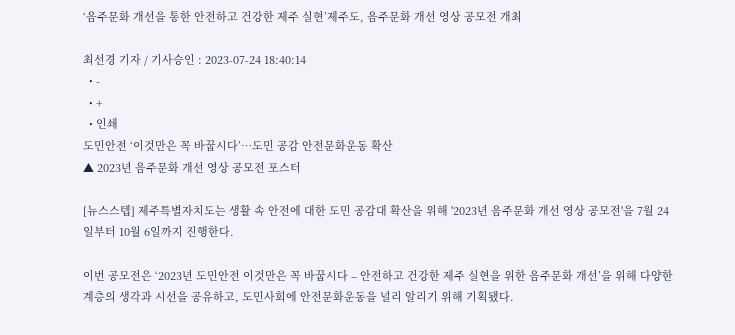‘음주문화 개선을 통한 안전하고 건강한 제주 실현’제주도, 음주문화 개선 영상 공모전 개최

최선경 기자 / 기사승인 : 2023-07-24 18:40:14
  • -
  • +
  • 인쇄
도민안전 ‘이것만은 꼭 바꿉시다’…도민 공감 안전문화운동 확산
▲ 2023년 음주문화 개선 영상 공모전 포스터

[뉴스스텝] 제주특별자치도는 생활 속 안전에 대한 도민 공감대 확산을 위해 '2023년 음주문화 개선 영상 공모전'을 7월 24일부터 10월 6일까지 진행한다.

이번 공모전은 ‘2023년 도민안전 이것만은 꼭 바꿉시다 – 안전하고 건강한 제주 실현을 위한 음주문화 개선’을 위해 다양한 계층의 생각과 시선을 공유하고, 도민사회에 안전문화운동을 널리 알리기 위해 기획됐다.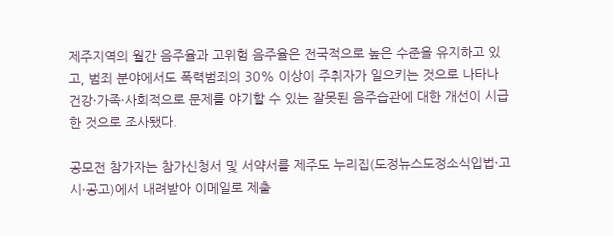제주지역의 월간 음주율과 고위험 음주율은 전국적으로 높은 수준을 유지하고 있고, 범죄 분야에서도 폭력범죄의 30% 이상이 주취자가 일으키는 것으로 나타나 건강·가족·사회적으로 문제를 야기할 수 있는 잘못된 음주습관에 대한 개선이 시급한 것으로 조사됐다.

공모전 참가자는 참가신청서 및 서약서를 제주도 누리집(도정뉴스도정소식입법·고시·공고)에서 내려받아 이메일로 제출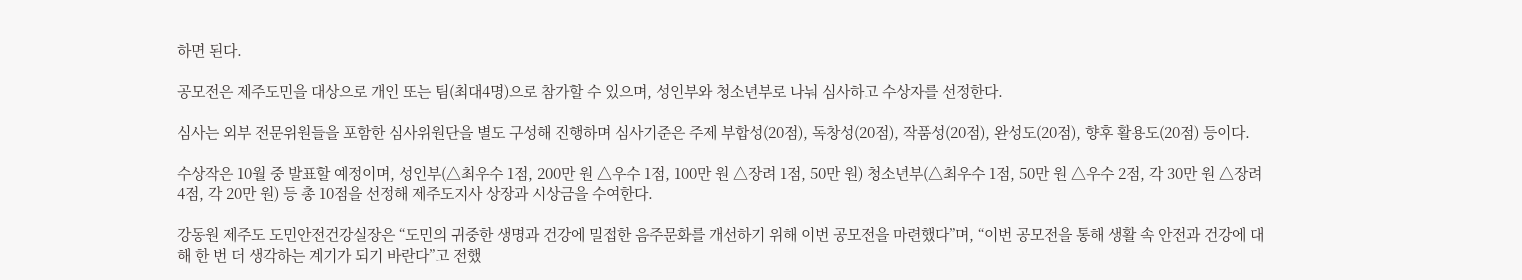하면 된다.

공모전은 제주도민을 대상으로 개인 또는 팀(최대4명)으로 참가할 수 있으며, 성인부와 청소년부로 나눠 심사하고 수상자를 선정한다.

심사는 외부 전문위원들을 포함한 심사위원단을 별도 구성해 진행하며 심사기준은 주제 부합성(20점), 독창성(20점), 작품성(20점), 완성도(20점), 향후 활용도(20점) 등이다.

수상작은 10월 중 발표할 예정이며, 성인부(△최우수 1점, 200만 원 △우수 1점, 100만 원 △장려 1점, 50만 원) 청소년부(△최우수 1점, 50만 원 △우수 2점, 각 30만 원 △장려 4점, 각 20만 원) 등 총 10점을 선정해 제주도지사 상장과 시상금을 수여한다.

강동원 제주도 도민안전건강실장은 “도민의 귀중한 생명과 건강에 밀접한 음주문화를 개선하기 위해 이번 공모전을 마련했다”며, “이번 공모전을 통해 생활 속 안전과 건강에 대해 한 번 더 생각하는 계기가 되기 바란다”고 전했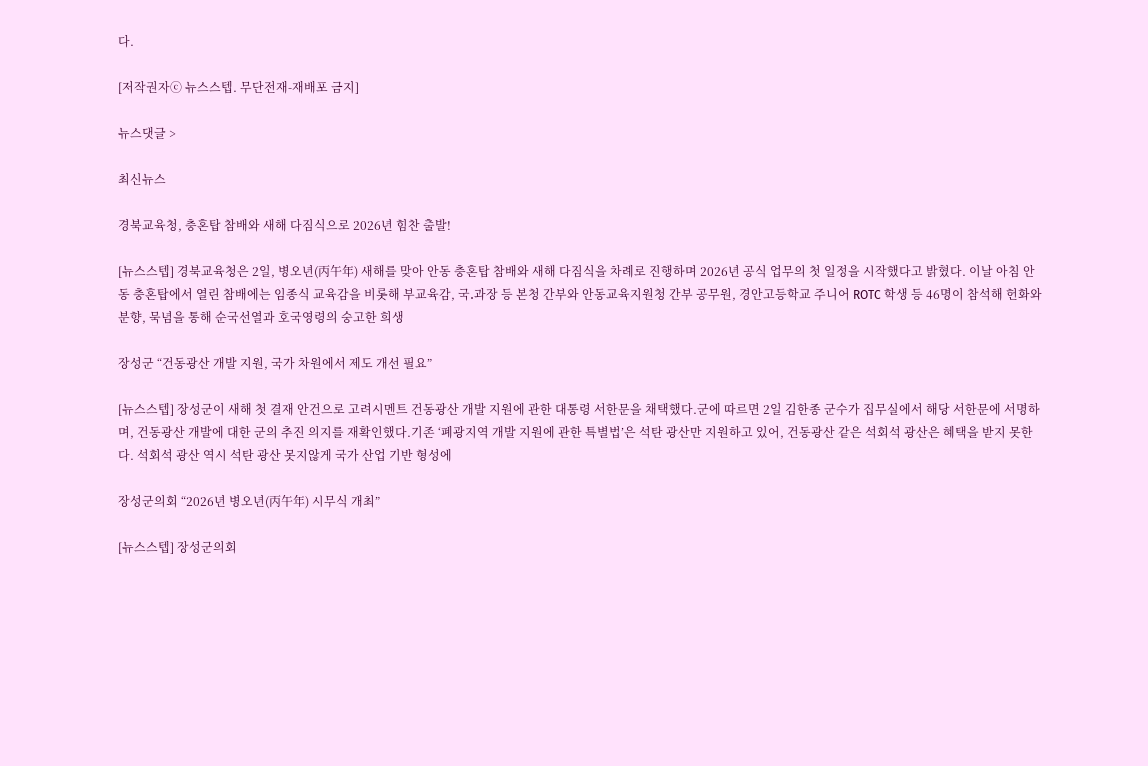다.

[저작권자ⓒ 뉴스스텝. 무단전재-재배포 금지]

뉴스댓글 >

최신뉴스

경북교육청, 충혼탑 참배와 새해 다짐식으로 2026년 힘찬 출발!

[뉴스스텝] 경북교육청은 2일, 병오년(丙午年) 새해를 맞아 안동 충혼탑 참배와 새해 다짐식을 차례로 진행하며 2026년 공식 업무의 첫 일정을 시작했다고 밝혔다. 이날 아침 안동 충혼탑에서 열린 참배에는 임종식 교육감을 비롯해 부교육감, 국․과장 등 본청 간부와 안동교육지원청 간부 공무원, 경안고등학교 주니어 ROTC 학생 등 46명이 참석해 헌화와 분향, 묵념을 통해 순국선열과 호국영령의 숭고한 희생

장성군 “건동광산 개발 지원, 국가 차원에서 제도 개선 필요”

[뉴스스텝] 장성군이 새해 첫 결재 안건으로 고려시멘트 건동광산 개발 지원에 관한 대통령 서한문을 채택했다.군에 따르면 2일 김한종 군수가 집무실에서 해당 서한문에 서명하며, 건동광산 개발에 대한 군의 추진 의지를 재확인했다.기존 ‘폐광지역 개발 지원에 관한 특별법’은 석탄 광산만 지원하고 있어, 건동광산 같은 석회석 광산은 혜택을 받지 못한다. 석회석 광산 역시 석탄 광산 못지않게 국가 산업 기반 형성에

장성군의회 “2026년 병오년(丙午年) 시무식 개최”

[뉴스스텝] 장성군의회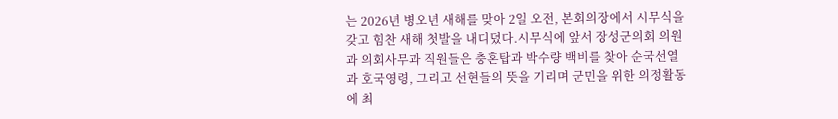는 2026년 병오년 새해를 맞아 2일 오전, 본회의장에서 시무식을 갖고 힘찬 새해 첫발을 내디뎠다.시무식에 앞서 장성군의회 의원과 의회사무과 직원들은 충혼탑과 박수량 백비를 찾아 순국선열과 호국영령, 그리고 선현들의 뜻을 기리며 군민을 위한 의정활동에 최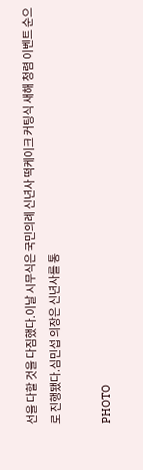선을 다할 것을 다짐했다.이날 시무식은 국민의례 신년사 떡케이크 커팅식 새해 청렴 이벤트 순으로 진행됐다.심민섭 의장은 신년사를 통

PHOTO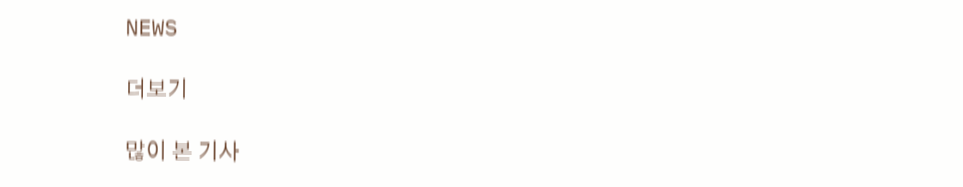NEWS

더보기

많이 본 기사